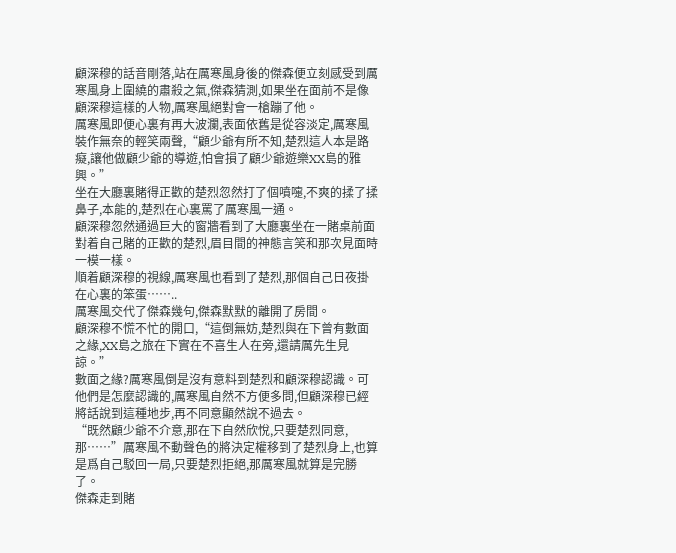顧深穆的話音剛落,站在厲寒風身後的傑森便立刻感受到厲寒風身上圍繞的肅殺之氣,傑森猜測,如果坐在面前不是像顧深穆這樣的人物,厲寒風絕對會一槍蹦了他。
厲寒風即便心裏有再大波瀾,表面依舊是從容淡定,厲寒風裝作無奈的輕笑兩聲,“顧少爺有所不知,楚烈這人本是路癡,讓他做顧少爺的導遊,怕會損了顧少爺遊樂XX島的雅興。”
坐在大廳裏賭得正歡的楚烈忽然打了個噴嚏,不爽的揉了揉鼻子,本能的,楚烈在心裏罵了厲寒風一通。
顧深穆忽然通過巨大的窗牆看到了大廳裏坐在一賭桌前面對着自己賭的正歡的楚烈,眉目間的神態言笑和那次見面時一模一樣。
順着顧深穆的視線,厲寒風也看到了楚烈,那個自己日夜掛在心裏的笨蛋……..
厲寒風交代了傑森幾句,傑森默默的離開了房間。
顧深穆不慌不忙的開口,“這倒無妨,楚烈與在下曾有數面之緣,XX島之旅在下實在不喜生人在旁,還請厲先生見諒。”
數面之緣?厲寒風倒是沒有意料到楚烈和顧深穆認識。可他們是怎麼認識的,厲寒風自然不方便多問,但顧深穆已經將話說到這種地步,再不同意顯然說不過去。
“既然顧少爺不介意,那在下自然欣悅,只要楚烈同意,那……”厲寒風不動聲色的將決定權移到了楚烈身上,也算是爲自己駁回一局,只要楚烈拒絕,那厲寒風就算是完勝了。
傑森走到賭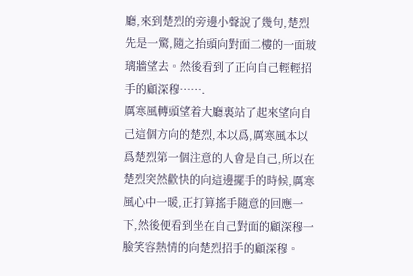廳,來到楚烈的旁邊小聲說了幾句,楚烈先是一驚,隨之抬頭向對面二樓的一面玻璃牆望去。然後看到了正向自己輕輕招手的顧深穆…….
厲寒風轉頭望着大廳裏站了起來望向自己這個方向的楚烈,本以爲,厲寒風本以爲楚烈第一個注意的人會是自己,所以在楚烈突然歡快的向這邊擺手的時候,厲寒風心中一暖,正打算搖手隨意的回應一下,然後便看到坐在自己對面的顧深穆一臉笑容熱情的向楚烈招手的顧深穆。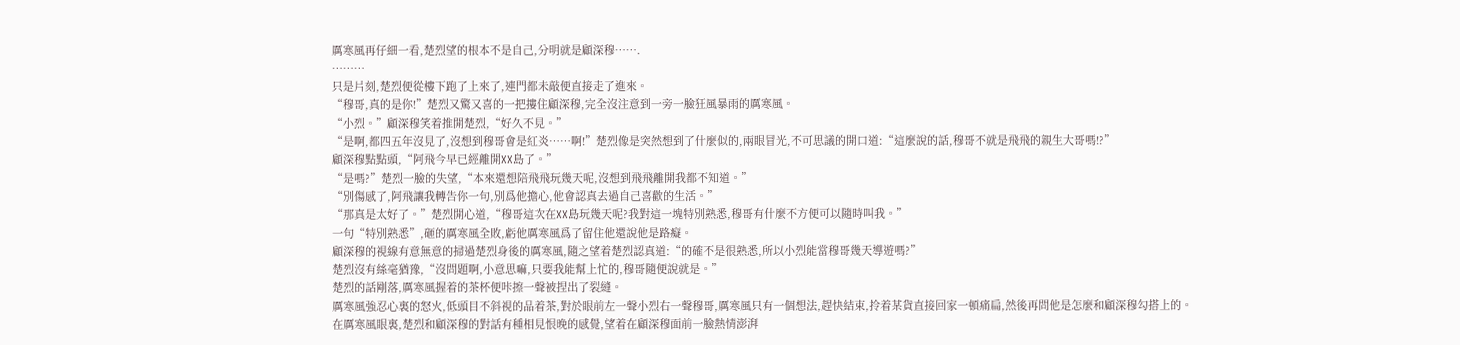厲寒風再仔細一看,楚烈望的根本不是自己,分明就是顧深穆…….
………
只是片刻,楚烈便從樓下跑了上來了,連門都未敲便直接走了進來。
“穆哥,真的是你!”楚烈又驚又喜的一把摟住顧深穆,完全沒注意到一旁一臉狂風暴雨的厲寒風。
“小烈。”顧深穆笑着推開楚烈,“好久不見。”
“是啊,都四五年沒見了,沒想到穆哥會是紅炎……啊!”楚烈像是突然想到了什麼似的,兩眼冒光,不可思議的開口道:“這麼說的話,穆哥不就是飛飛的親生大哥嗎!?”
顧深穆點點頭,“阿飛今早已經離開XX島了。”
“是嗎?”楚烈一臉的失望,“本來還想陪飛飛玩幾天呢,沒想到飛飛離開我都不知道。”
“別傷感了,阿飛讓我轉告你一句,別爲他擔心,他會認真去過自己喜歡的生活。”
“那真是太好了。”楚烈開心道,“穆哥這次在XX島玩幾天呢?我對這一塊特別熟悉,穆哥有什麼不方便可以隨時叫我。”
一句“特別熟悉”,砸的厲寒風全敗,虧他厲寒風爲了留住他還說他是路癡。
顧深穆的視線有意無意的掃過楚烈身後的厲寒風,隨之望着楚烈認真道:“的確不是很熟悉,所以小烈能當穆哥幾天導遊嗎?”
楚烈沒有絲毫猶豫,“沒問題啊,小意思嘛,只要我能幫上忙的,穆哥隨便說就是。”
楚烈的話剛落,厲寒風握着的茶杯便咔擦一聲被捏出了裂縫。
厲寒風強忍心裏的怒火,低頭目不斜視的品着茶,對於眼前左一聲小烈右一聲穆哥,厲寒風只有一個想法,趕快結束,拎着某貨直接回家一頓痛扁,然後再問他是怎麼和顧深穆勾搭上的。
在厲寒風眼裏,楚烈和顧深穆的對話有種相見恨晚的感覺,望着在顧深穆面前一臉熱情澎湃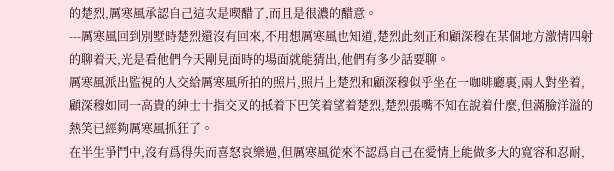的楚烈,厲寒風承認自己這次是喫醋了,而且是很濃的醋意。
---厲寒風回到別墅時楚烈還沒有回來,不用想厲寒風也知道,楚烈此刻正和顧深穆在某個地方激情四射的聊着天,光是看他們今天剛見面時的場面就能猜出,他們有多少話要聊。
厲寒風派出監視的人交給厲寒風所拍的照片,照片上楚烈和顧深穆似乎坐在一咖啡廳裏,兩人對坐着,顧深穆如同一高貴的紳士十指交叉的抵着下巴笑着望着楚烈,楚烈張嘴不知在說着什麼,但滿臉洋溢的熱笑已經夠厲寒風抓狂了。
在半生爭鬥中,沒有爲得失而喜怒哀樂過,但厲寒風從來不認爲自己在愛情上能做多大的寬容和忍耐,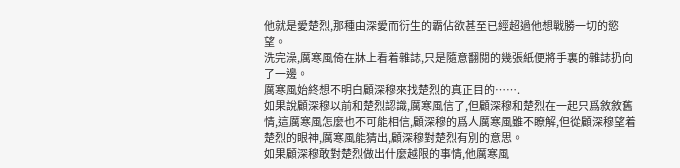他就是愛楚烈,那種由深愛而衍生的霸佔欲甚至已經超過他想戰勝一切的慾望。
洗完澡,厲寒風倚在牀上看着雜誌,只是隨意翻閱的幾張紙便將手裏的雜誌扔向了一邊。
厲寒風始終想不明白顧深穆來找楚烈的真正目的…….
如果說顧深穆以前和楚烈認識,厲寒風信了,但顧深穆和楚烈在一起只爲敘敘舊情,這厲寒風怎麼也不可能相信,顧深穆的爲人厲寒風雖不瞭解,但從顧深穆望着楚烈的眼神,厲寒風能猜出,顧深穆對楚烈有別的意思。
如果顧深穆敢對楚烈做出什麼越限的事情,他厲寒風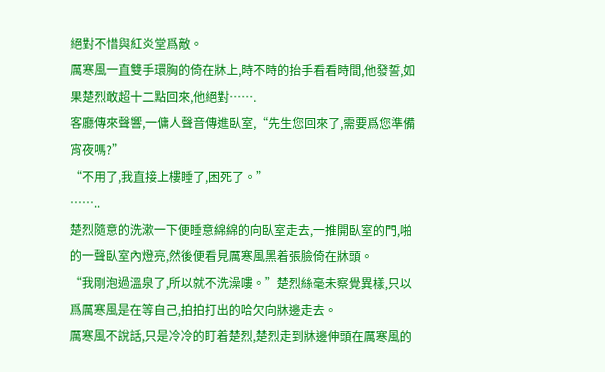絕對不惜與紅炎堂爲敵。
厲寒風一直雙手環胸的倚在牀上,時不時的抬手看看時間,他發誓,如果楚烈敢超十二點回來,他絕對…….
客廳傳來聲響,一傭人聲音傳進臥室,“先生您回來了,需要爲您準備宵夜嗎?”
“不用了,我直接上樓睡了,困死了。”
……..
楚烈隨意的洗漱一下便睡意綿綿的向臥室走去,一推開臥室的門,啪的一聲臥室內燈亮,然後便看見厲寒風黑着張臉倚在牀頭。
“我剛泡過溫泉了,所以就不洗澡嘍。”楚烈絲毫未察覺異樣,只以爲厲寒風是在等自己,拍拍打出的哈欠向牀邊走去。
厲寒風不說話,只是冷冷的盯着楚烈,楚烈走到牀邊伸頭在厲寒風的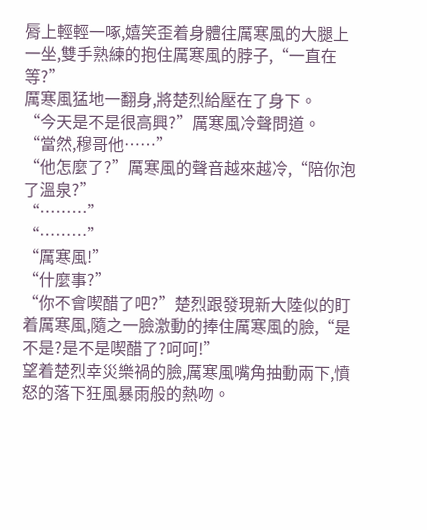脣上輕輕一啄,嬉笑歪着身體往厲寒風的大腿上一坐,雙手熟練的抱住厲寒風的脖子,“一直在等?”
厲寒風猛地一翻身,將楚烈給壓在了身下。
“今天是不是很高興?”厲寒風冷聲問道。
“當然,穆哥他……”
“他怎麼了?”厲寒風的聲音越來越冷,“陪你泡了溫泉?”
“………”
“………”
“厲寒風!”
“什麼事?”
“你不會喫醋了吧?”楚烈跟發現新大陸似的盯着厲寒風,隨之一臉激動的捧住厲寒風的臉,“是不是?是不是喫醋了?呵呵!”
望着楚烈幸災樂禍的臉,厲寒風嘴角抽動兩下,憤怒的落下狂風暴雨般的熱吻。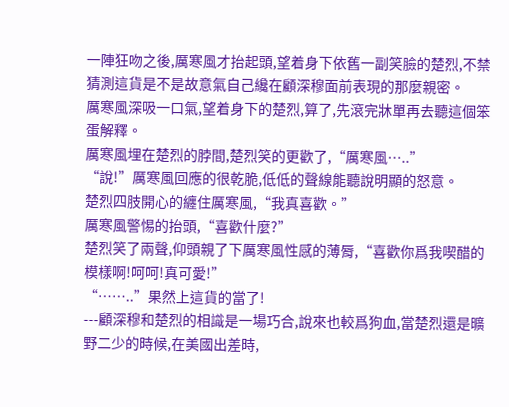一陣狂吻之後,厲寒風才抬起頭,望着身下依舊一副笑臉的楚烈,不禁猜測這貨是不是故意氣自己纔在顧深穆面前表現的那麼親密。
厲寒風深吸一口氣,望着身下的楚烈,算了,先滾完牀單再去聽這個笨蛋解釋。
厲寒風埋在楚烈的脖間,楚烈笑的更歡了,“厲寒風…..”
“說!”厲寒風回應的很乾脆,低低的聲線能聽說明顯的怒意。
楚烈四肢開心的纏住厲寒風,“我真喜歡。”
厲寒風警惕的抬頭,“喜歡什麼?”
楚烈笑了兩聲,仰頭親了下厲寒風性感的薄脣,“喜歡你爲我喫醋的模樣啊!呵呵!真可愛!”
“……..”果然上這貨的當了!
---顧深穆和楚烈的相識是一場巧合,說來也較爲狗血,當楚烈還是曠野二少的時候,在美國出差時,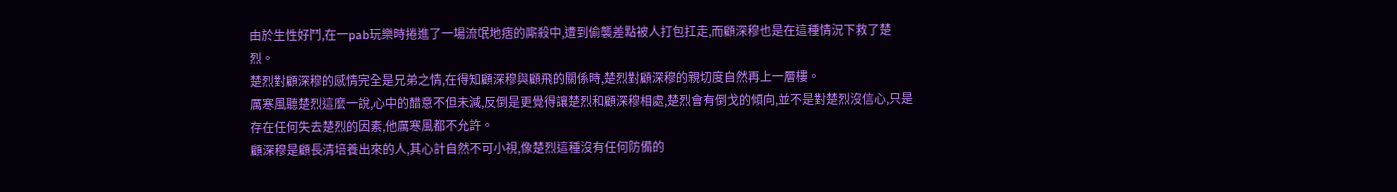由於生性好鬥,在一pab玩樂時捲進了一場流氓地痞的廝殺中,遭到偷襲差點被人打包扛走,而顧深穆也是在這種情況下救了楚烈。
楚烈對顧深穆的感情完全是兄弟之情,在得知顧深穆與顧飛的關係時,楚烈對顧深穆的親切度自然再上一層樓。
厲寒風聽楚烈這麼一說,心中的醋意不但未減,反倒是更覺得讓楚烈和顧深穆相處,楚烈會有倒戈的傾向,並不是對楚烈沒信心,只是存在任何失去楚烈的因素,他厲寒風都不允許。
顧深穆是顧長清培養出來的人,其心計自然不可小視,像楚烈這種沒有任何防備的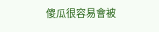傻瓜很容易會被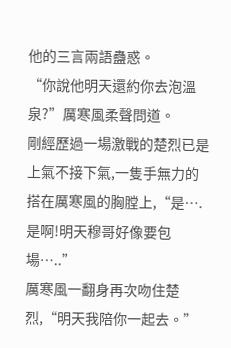他的三言兩語蠱惑。
“你說他明天還約你去泡溫泉?”厲寒風柔聲問道。
剛經歷過一場激戰的楚烈已是上氣不接下氣,一隻手無力的搭在厲寒風的胸膛上,“是….是啊!明天穆哥好像要包場…..”
厲寒風一翻身再次吻住楚烈,“明天我陪你一起去。”